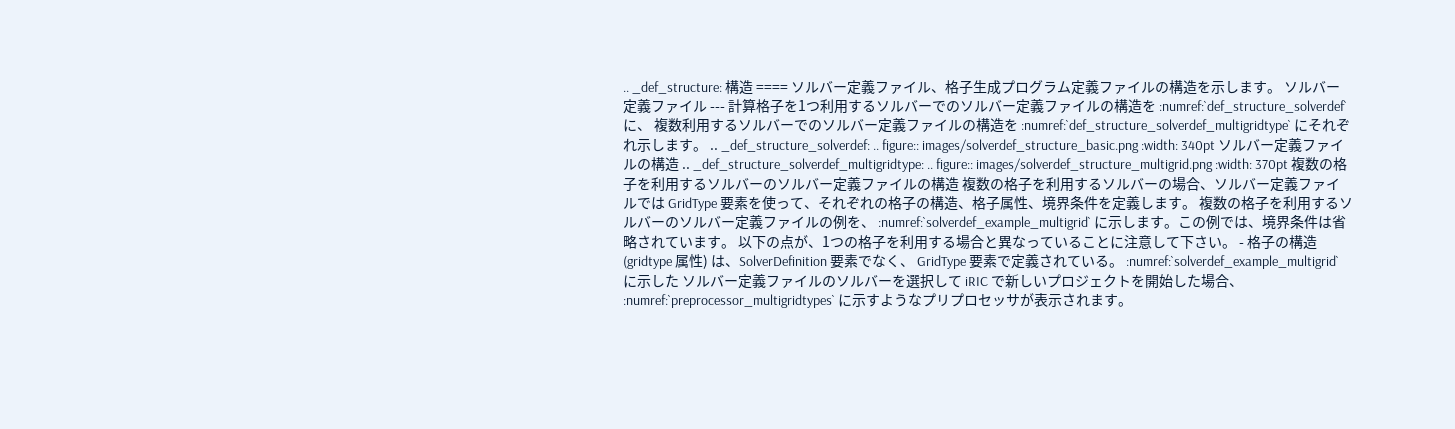.. _def_structure: 構造 ==== ソルバー定義ファイル、格子生成プログラム定義ファイルの構造を示します。 ソルバー定義ファイル --- 計算格子を1つ利用するソルバーでのソルバー定義ファイルの構造を :numref:`def_structure_solverdef` に、 複数利用するソルバーでのソルバー定義ファイルの構造を :numref:`def_structure_solverdef_multigridtype` にそれぞれ示します。 .. _def_structure_solverdef: .. figure:: images/solverdef_structure_basic.png :width: 340pt ソルバー定義ファイルの構造 .. _def_structure_solverdef_multigridtype: .. figure:: images/solverdef_structure_multigrid.png :width: 370pt 複数の格子を利用するソルバーのソルバー定義ファイルの構造 複数の格子を利用するソルバーの場合、ソルバー定義ファイルでは GridType 要素を使って、それぞれの格子の構造、格子属性、境界条件を定義します。 複数の格子を利用するソルバーのソルバー定義ファイルの例を、 :numref:`solverdef_example_multigrid` に示します。この例では、境界条件は省略されています。 以下の点が、1つの格子を利用する場合と異なっていることに注意して下さい。 - 格子の構造 (gridtype 属性) は、SolverDefinition 要素でなく、 GridType 要素で定義されている。 :numref:`solverdef_example_multigrid` に示した ソルバー定義ファイルのソルバーを選択して iRIC で新しいプロジェクトを開始した場合、 :numref:`preprocessor_multigridtypes` に示すようなプリプロセッサが表示されます。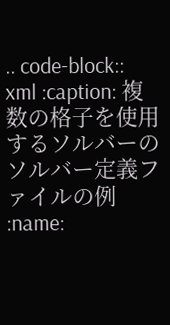.. code-block:: xml :caption: 複数の格子を使用するソルバーのソルバー定義ファイルの例 :name: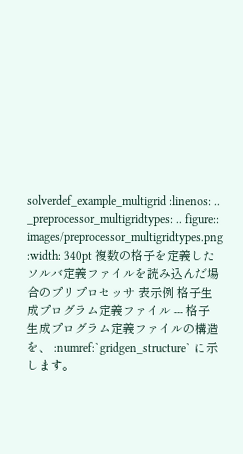solverdef_example_multigrid :linenos: .. _preprocessor_multigridtypes: .. figure:: images/preprocessor_multigridtypes.png :width: 340pt 複数の格子を定義したソルバ定義ファイルを読み込んだ場合のプリプロセッサ 表示例 格子生成プログラム定義ファイル --- 格子生成プログラム定義ファイルの構造を、 :numref:`gridgen_structure` に示します。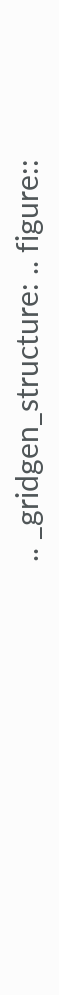.. _gridgen_structure: .. figure::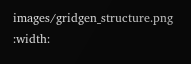images/gridgen_structure.png :width: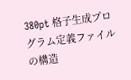380pt 格子生成プログラム定義ファイルの構造